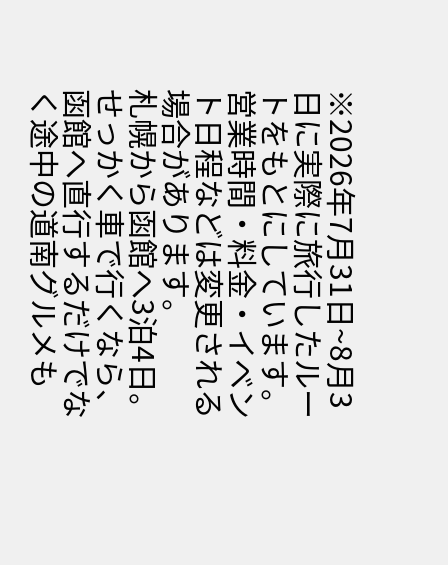※2026年7月31日~8月3日に実際に旅行したルートをもとにしています。営業時間・料金・イベント日程などは変更される場合があります。
札幌から函館へ3泊4日。
せっかく車で行くなら、函館へ直行するだけでなく途中の道南グルメも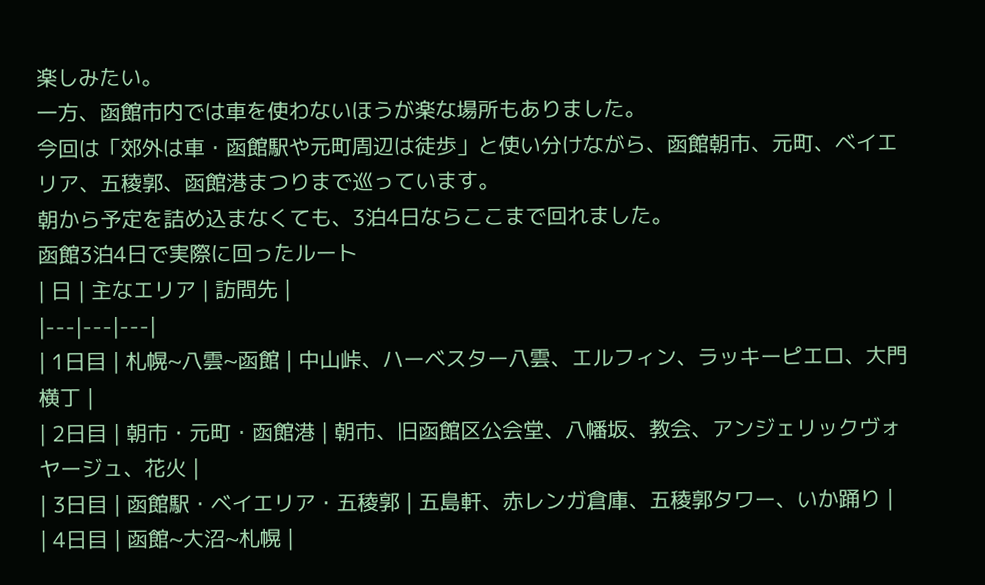楽しみたい。
一方、函館市内では車を使わないほうが楽な場所もありました。
今回は「郊外は車・函館駅や元町周辺は徒歩」と使い分けながら、函館朝市、元町、ベイエリア、五稜郭、函館港まつりまで巡っています。
朝から予定を詰め込まなくても、3泊4日ならここまで回れました。
函館3泊4日で実際に回ったルート
| 日 | 主なエリア | 訪問先 |
|---|---|---|
| 1日目 | 札幌~八雲~函館 | 中山峠、ハーベスター八雲、エルフィン、ラッキーピエロ、大門横丁 |
| 2日目 | 朝市・元町・函館港 | 朝市、旧函館区公会堂、八幡坂、教会、アンジェリックヴォヤージュ、花火 |
| 3日目 | 函館駅・ベイエリア・五稜郭 | 五島軒、赤レンガ倉庫、五稜郭タワー、いか踊り |
| 4日目 | 函館~大沼~札幌 |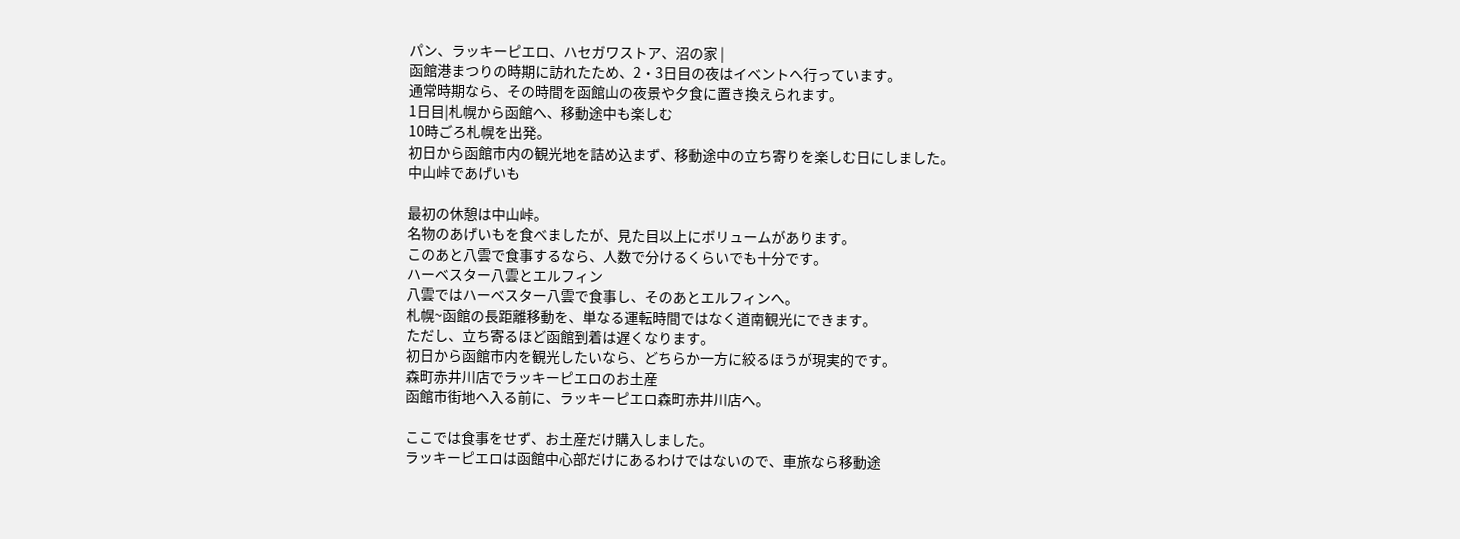パン、ラッキーピエロ、ハセガワストア、沼の家 |
函館港まつりの時期に訪れたため、2・3日目の夜はイベントへ行っています。
通常時期なら、その時間を函館山の夜景や夕食に置き換えられます。
1日目|札幌から函館へ、移動途中も楽しむ
10時ごろ札幌を出発。
初日から函館市内の観光地を詰め込まず、移動途中の立ち寄りを楽しむ日にしました。
中山峠であげいも

最初の休憩は中山峠。
名物のあげいもを食べましたが、見た目以上にボリュームがあります。
このあと八雲で食事するなら、人数で分けるくらいでも十分です。
ハーベスター八雲とエルフィン
八雲ではハーベスター八雲で食事し、そのあとエルフィンへ。
札幌~函館の長距離移動を、単なる運転時間ではなく道南観光にできます。
ただし、立ち寄るほど函館到着は遅くなります。
初日から函館市内を観光したいなら、どちらか一方に絞るほうが現実的です。
森町赤井川店でラッキーピエロのお土産
函館市街地へ入る前に、ラッキーピエロ森町赤井川店へ。

ここでは食事をせず、お土産だけ購入しました。
ラッキーピエロは函館中心部だけにあるわけではないので、車旅なら移動途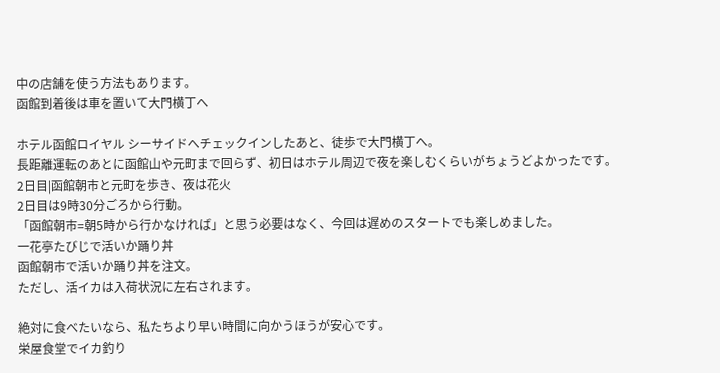中の店舗を使う方法もあります。
函館到着後は車を置いて大門横丁へ

ホテル函館ロイヤル シーサイドへチェックインしたあと、徒歩で大門横丁へ。
長距離運転のあとに函館山や元町まで回らず、初日はホテル周辺で夜を楽しむくらいがちょうどよかったです。
2日目|函館朝市と元町を歩き、夜は花火
2日目は9時30分ごろから行動。
「函館朝市=朝5時から行かなければ」と思う必要はなく、今回は遅めのスタートでも楽しめました。
一花亭たびじで活いか踊り丼
函館朝市で活いか踊り丼を注文。
ただし、活イカは入荷状況に左右されます。

絶対に食べたいなら、私たちより早い時間に向かうほうが安心です。
栄屋食堂でイカ釣り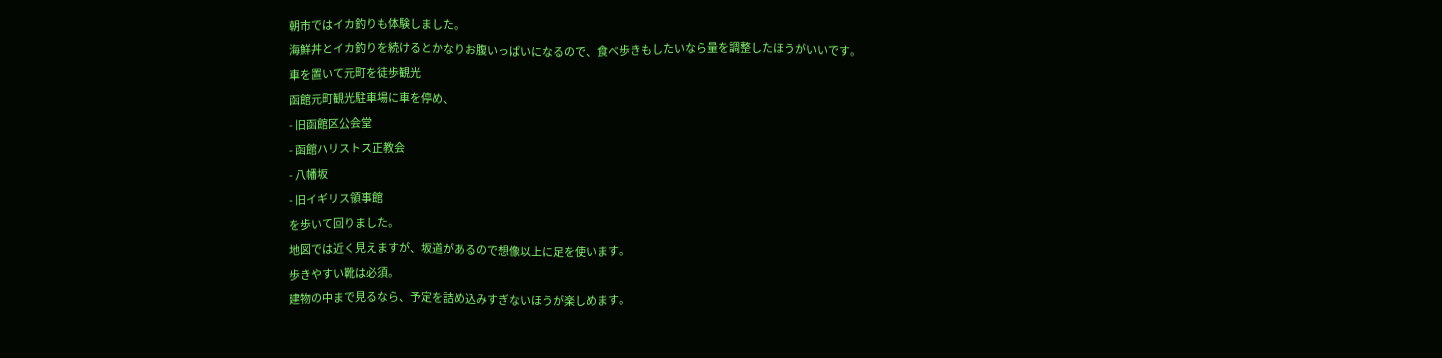朝市ではイカ釣りも体験しました。
海鮮丼とイカ釣りを続けるとかなりお腹いっぱいになるので、食べ歩きもしたいなら量を調整したほうがいいです。
車を置いて元町を徒歩観光
函館元町観光駐車場に車を停め、
- 旧函館区公会堂
- 函館ハリストス正教会
- 八幡坂
- 旧イギリス領事館
を歩いて回りました。
地図では近く見えますが、坂道があるので想像以上に足を使います。
歩きやすい靴は必須。
建物の中まで見るなら、予定を詰め込みすぎないほうが楽しめます。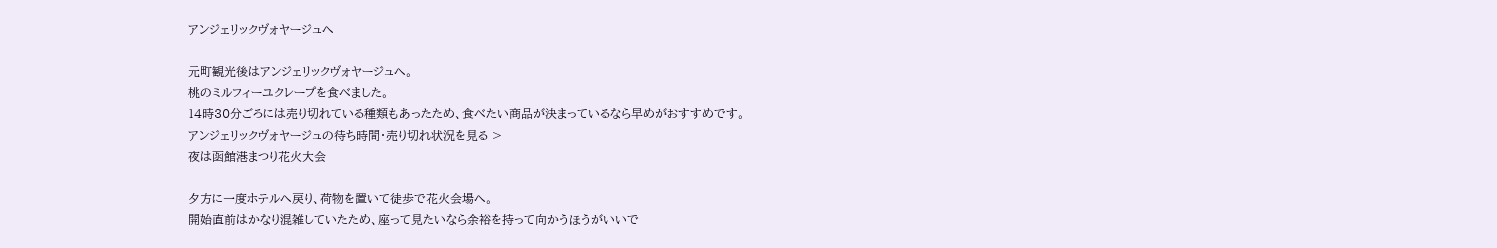アンジェリックヴォヤージュへ

元町観光後はアンジェリックヴォヤージュへ。
桃のミルフィーユクレープを食べました。
14時30分ごろには売り切れている種類もあったため、食べたい商品が決まっているなら早めがおすすめです。
アンジェリックヴォヤージュの待ち時間・売り切れ状況を見る >
夜は函館港まつり花火大会

夕方に一度ホテルへ戻り、荷物を置いて徒歩で花火会場へ。
開始直前はかなり混雑していたため、座って見たいなら余裕を持って向かうほうがいいで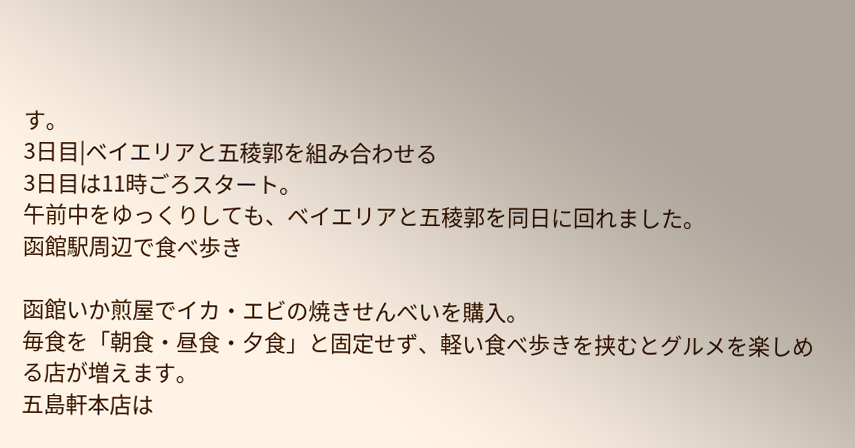す。
3日目|ベイエリアと五稜郭を組み合わせる
3日目は11時ごろスタート。
午前中をゆっくりしても、ベイエリアと五稜郭を同日に回れました。
函館駅周辺で食べ歩き

函館いか煎屋でイカ・エビの焼きせんべいを購入。
毎食を「朝食・昼食・夕食」と固定せず、軽い食べ歩きを挟むとグルメを楽しめる店が増えます。
五島軒本店は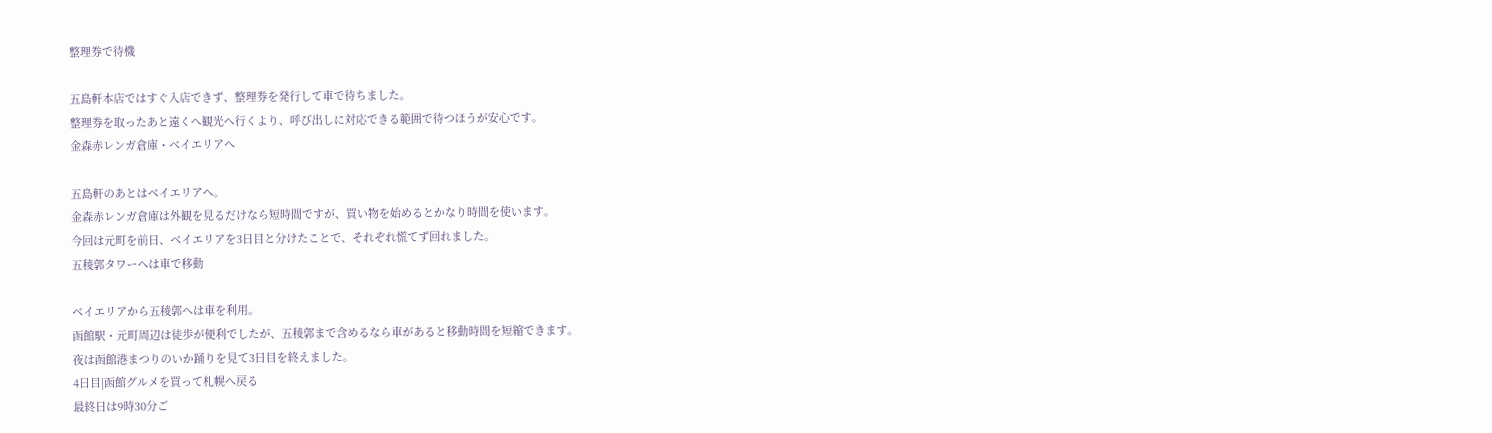整理券で待機

五島軒本店ではすぐ入店できず、整理券を発行して車で待ちました。
整理券を取ったあと遠くへ観光へ行くより、呼び出しに対応できる範囲で待つほうが安心です。
金森赤レンガ倉庫・ベイエリアへ

五島軒のあとはベイエリアへ。
金森赤レンガ倉庫は外観を見るだけなら短時間ですが、買い物を始めるとかなり時間を使います。
今回は元町を前日、ベイエリアを3日目と分けたことで、それぞれ慌てず回れました。
五稜郭タワーへは車で移動

ベイエリアから五稜郭へは車を利用。
函館駅・元町周辺は徒歩が便利でしたが、五稜郭まで含めるなら車があると移動時間を短縮できます。
夜は函館港まつりのいか踊りを見て3日目を終えました。
4日目|函館グルメを買って札幌へ戻る
最終日は9時30分ご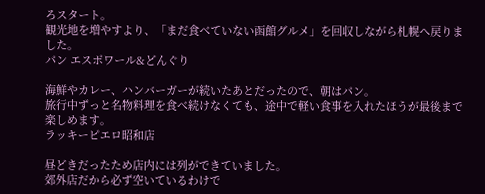ろスタート。
観光地を増やすより、「まだ食べていない函館グルメ」を回収しながら札幌へ戻りました。
パン エスポワール&どんぐり

海鮮やカレー、ハンバーガーが続いたあとだったので、朝はパン。
旅行中ずっと名物料理を食べ続けなくても、途中で軽い食事を入れたほうが最後まで楽しめます。
ラッキーピエロ昭和店

昼どきだったため店内には列ができていました。
郊外店だから必ず空いているわけで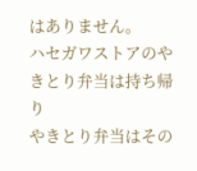はありません。
ハセガワストアのやきとり弁当は持ち帰り
やきとり弁当はその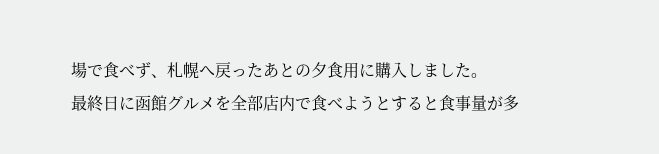場で食べず、札幌へ戻ったあとの夕食用に購入しました。
最終日に函館グルメを全部店内で食べようとすると食事量が多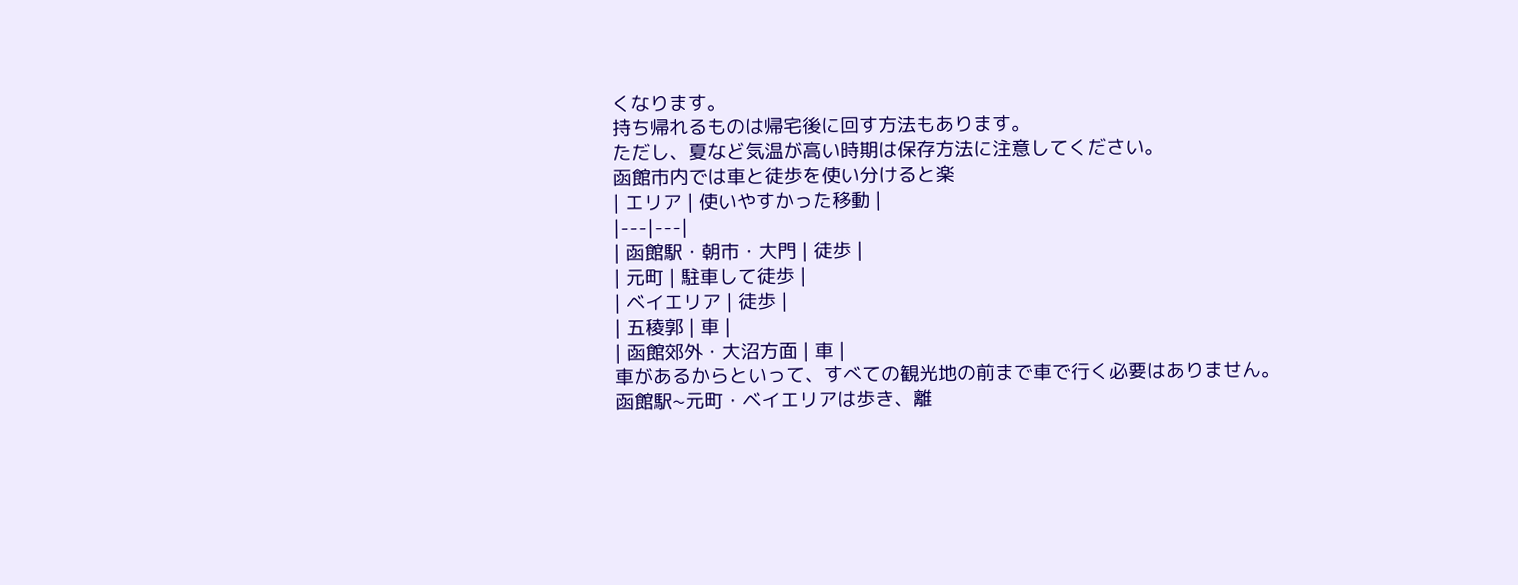くなります。
持ち帰れるものは帰宅後に回す方法もあります。
ただし、夏など気温が高い時期は保存方法に注意してください。
函館市内では車と徒歩を使い分けると楽
| エリア | 使いやすかった移動 |
|---|---|
| 函館駅・朝市・大門 | 徒歩 |
| 元町 | 駐車して徒歩 |
| ベイエリア | 徒歩 |
| 五稜郭 | 車 |
| 函館郊外・大沼方面 | 車 |
車があるからといって、すべての観光地の前まで車で行く必要はありません。
函館駅~元町・ベイエリアは歩き、離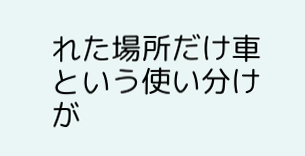れた場所だけ車という使い分けが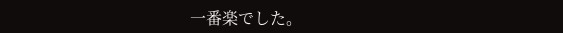一番楽でした。